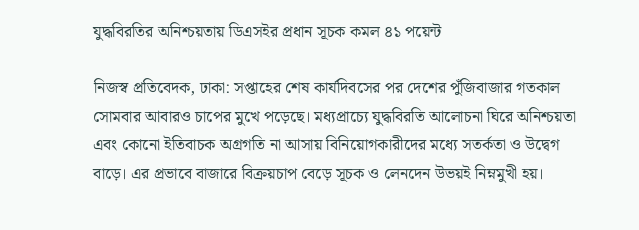যুদ্ধবিরতির অনিশ্চয়তায় ডিএসইর প্রধান সূচক কমল ৪১ পয়েন্ট

নিজস্ব প্রতিবেদক, ঢাকা: সপ্তাহের শেষ কার্যদিবসের পর দেশের পুঁজিবাজার গতকাল সোমবার আবারও চাপের মুখে পড়েছে। মধ্যপ্রাচ্যে যুদ্ধবিরতি আলোচনা ঘিরে অনিশ্চয়তা এবং কোনো ইতিবাচক অগ্রগতি না আসায় বিনিয়োগকারীদের মধ্যে সতর্কতা ও উদ্বেগ বাড়ে। এর প্রভাবে বাজারে বিক্রয়চাপ বেড়ে সূচক ও লেনদেন উভয়ই নিম্নমুখী হয়।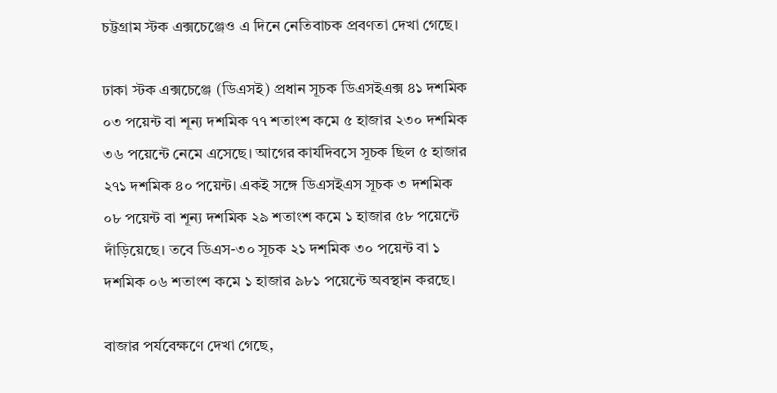চট্টগ্রাম স্টক এক্সচেঞ্জেও এ দিনে নেতিবাচক প্রবণতা দেখা গেছে।

ঢাকা স্টক এক্সচেঞ্জে (ডিএসই) প্রধান সূচক ডিএসইএক্স ৪১ দশমিক ০৩ পয়েন্ট বা শূন্য দশমিক ৭৭ শতাংশ কমে ৫ হাজার ২৩০ দশমিক ৩৬ পয়েন্টে নেমে এসেছে। আগের কার্যদিবসে সূচক ছিল ৫ হাজার ২৭১ দশমিক ৪০ পয়েন্ট। একই সঙ্গে ডিএসইএস সূচক ৩ দশমিক ০৮ পয়েন্ট বা শূন্য দশমিক ২৯ শতাংশ কমে ১ হাজার ৫৮ পয়েন্টে দাঁড়িয়েছে। তবে ডিএস-৩০ সূচক ২১ দশমিক ৩০ পয়েন্ট বা ১ দশমিক ০৬ শতাংশ কমে ১ হাজার ৯৮১ পয়েন্টে অবস্থান করছে।

বাজার পর্যবেক্ষণে দেখা গেছে,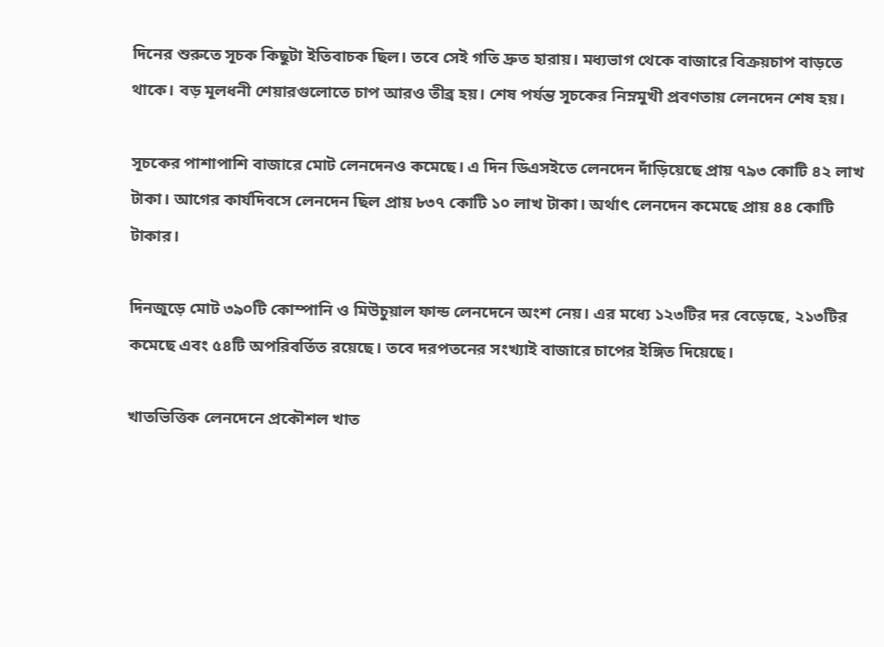দিনের শুরুতে সূচক কিছুটা ইতিবাচক ছিল। তবে সেই গতি দ্রুত হারায়। মধ্যভাগ থেকে বাজারে বিক্রয়চাপ বাড়তে থাকে। বড় মূলধনী শেয়ারগুলোতে চাপ আরও তীব্র হয়। শেষ পর্যন্ত সূচকের নিম্নমুখী প্রবণতায় লেনদেন শেষ হয়।

সূচকের পাশাপাশি বাজারে মোট লেনদেনও কমেছে। এ দিন ডিএসইতে লেনদেন দাঁড়িয়েছে প্রায় ৭৯৩ কোটি ৪২ লাখ টাকা। আগের কার্যদিবসে লেনদেন ছিল প্রায় ৮৩৭ কোটি ১০ লাখ টাকা। অর্থাৎ লেনদেন কমেছে প্রায় ৪৪ কোটি টাকার।

দিনজুড়ে মোট ৩৯০টি কোম্পানি ও মিউচুয়াল ফান্ড লেনদেনে অংশ নেয়। এর মধ্যে ১২৩টির দর বেড়েছে, ২১৩টির কমেছে এবং ৫৪টি অপরিবর্তিত রয়েছে। তবে দরপতনের সংখ্যাই বাজারে চাপের ইঙ্গিত দিয়েছে।

খাতভিত্তিক লেনদেনে প্রকৌশল খাত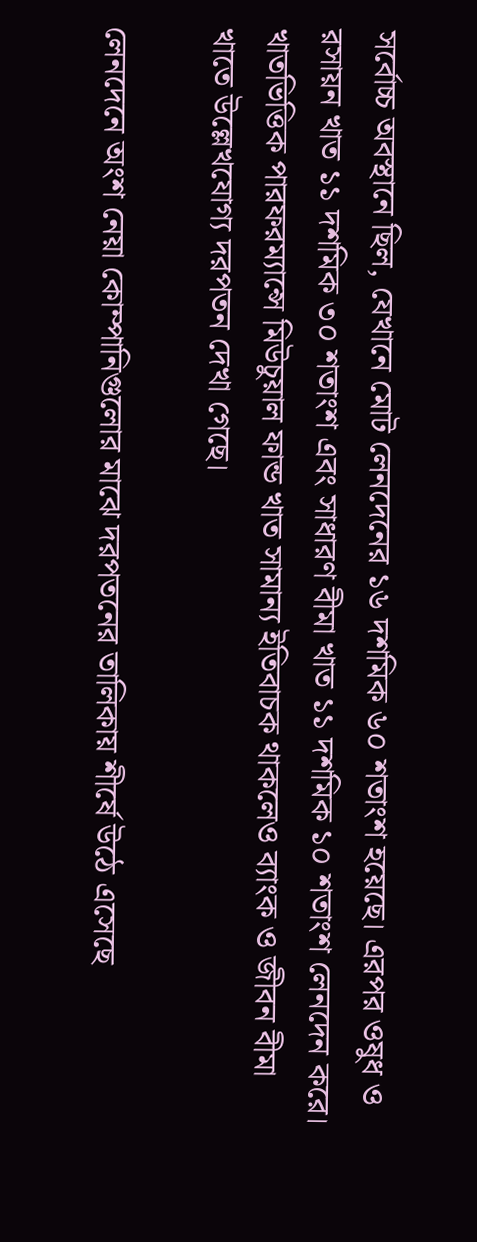সর্বোচ্চ অবস্থানে ছিল, যেখানে মোট লেনদেনের ১৬ দশমিক ৬০ শতাংশ হয়েছে। এরপর ওষুধ ও রসায়ন খাত ১১ দশমিক ৩০ শতাংশ এবং সাধারণ বীমা খাত ১১ দশমিক ১০ শতাংশ লেনদেন করে। খাতভিত্তিক পারফরম্যান্সে মিউচুয়াল ফান্ড খাত সামান্য ইতিবাচক থাকলেও ব্যাংক ও জীবন বীমা খাতে উল্লেখযোগ্য দরপতন দেখা গেছে।

লেনদেনে অংশ নেয়া কোম্পানিগুলোর মাঝে দরপতনের তালিকায় শীর্ষে উঠে এসেছে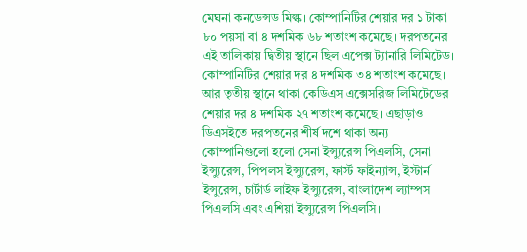মেঘনা কনডেন্সড মিল্ক। কোম্পানিটির শেয়ার দর ১ টাকা ৮০ পয়সা বা ৪ দশমিক ৬৮ শতাংশ কমেছে। দরপতনের এই তালিকায় দ্বিতীয় স্থানে ছিল এপেক্স ট্যানারি লিমিটেড। কোম্পানিটির শেয়ার দর ৪ দশমিক ৩৪ শতাংশ কমেছে। আর তৃতীয় স্থানে থাকা কেডিএস এক্সেসরিজ লিমিটেডের শেয়ার দর ৪ দশমিক ২৭ শতাংশ কমেছে। এছাড়াও ডিএসইতে দরপতনের শীর্ষ দশে থাকা অন্য কোম্পানিগুলো হলো সেনা ইন্স্যুরেন্স পিএলসি, সেনা ইন্স্যুরেন্স, পিপলস ইন্স্যুরেন্স, ফার্স্ট ফাইন্যান্স, ইস্টার্ন ইন্সুরেন্স, চার্টার্ড লাইফ ইন্স্যুরেন্স, বাংলাদেশ ল্যাম্পস পিএলসি এবং এশিয়া ইন্স্যুরেন্স পিএলসি।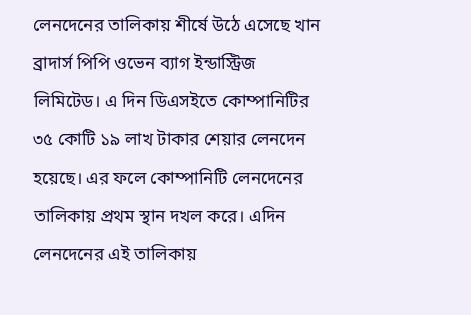লেনদেনের তালিকায় শীর্ষে উঠে এসেছে খান ব্রাদার্স পিপি ওভেন ব্যাগ ইন্ডাস্ট্রিজ লিমিটেড। এ দিন ডিএসইতে কোম্পানিটির ৩৫ কোটি ১৯ লাখ টাকার শেয়ার লেনদেন হয়েছে। এর ফলে কোম্পানিটি লেনদেনের তালিকায় প্রথম স্থান দখল করে। এদিন লেনদেনের এই তালিকায়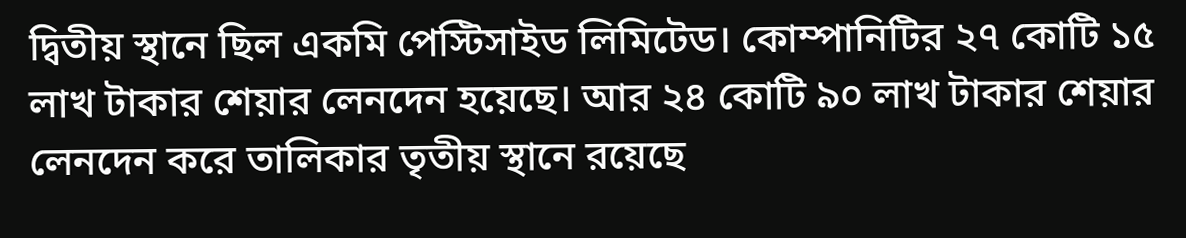দ্বিতীয় স্থানে ছিল একমি পেস্টিসাইড লিমিটেড। কোম্পানিটির ২৭ কোটি ১৫ লাখ টাকার শেয়ার লেনদেন হয়েছে। আর ২৪ কোটি ৯০ লাখ টাকার শেয়ার লেনদেন করে তালিকার তৃতীয় স্থানে রয়েছে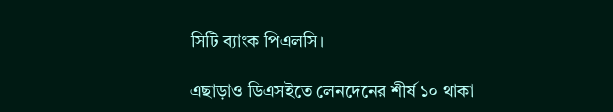সিটি ব্যাংক পিএলসি।

এছাড়াও ডিএসইতে লেনদেনের শীর্ষ ১০ থাকা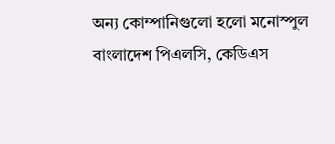অন্য কোম্পানিগুলো হলো মনোস্পুল বাংলাদেশ পিএলসি, কেডিএস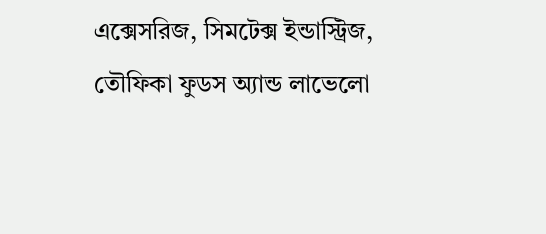এক্সেসরিজ, সিমটেক্স ইন্ডাস্ট্রিজ, তৌফিকা ফুডস অ্যান্ড লাভেলো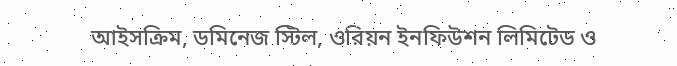আইসক্রিম, ডমিনেজ স্টিল, ওরিয়ন ইনফিউশন লিমিটেড ও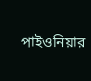পাইওনিয়ার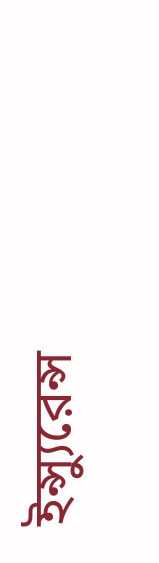ইন্স্যুরেন্স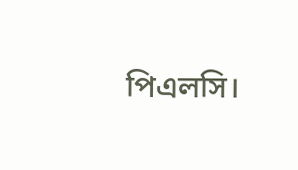পিএলসি।